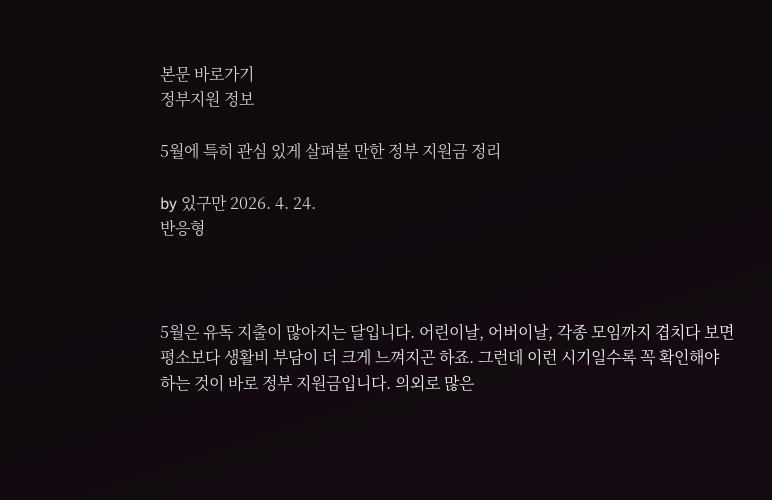본문 바로가기
정부지원 정보

5월에 특히 관심 있게 살펴볼 만한 정부 지원금 정리

by 있구만 2026. 4. 24.
반응형



5월은 유독 지출이 많아지는 달입니다. 어린이날, 어버이날, 각종 모임까지 겹치다 보면 평소보다 생활비 부담이 더 크게 느껴지곤 하죠. 그런데 이런 시기일수록 꼭 확인해야 하는 것이 바로 정부 지원금입니다. 의외로 많은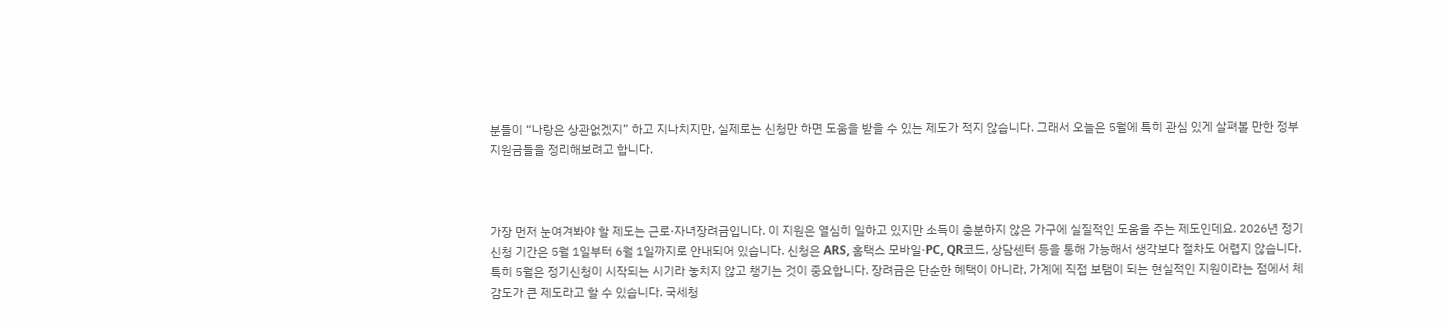분들이 “나랑은 상관없겠지” 하고 지나치지만, 실제로는 신청만 하면 도움을 받을 수 있는 제도가 적지 않습니다. 그래서 오늘은 5월에 특히 관심 있게 살펴볼 만한 정부 지원금들을 정리해보려고 합니다.



가장 먼저 눈여겨봐야 할 제도는 근로·자녀장려금입니다. 이 지원은 열심히 일하고 있지만 소득이 충분하지 않은 가구에 실질적인 도움을 주는 제도인데요. 2026년 정기신청 기간은 5월 1일부터 6월 1일까지로 안내되어 있습니다. 신청은 ARS, 홈택스 모바일·PC, QR코드, 상담센터 등을 통해 가능해서 생각보다 절차도 어렵지 않습니다. 특히 5월은 정기신청이 시작되는 시기라 놓치지 않고 챙기는 것이 중요합니다. 장려금은 단순한 혜택이 아니라, 가계에 직접 보탬이 되는 현실적인 지원이라는 점에서 체감도가 큰 제도라고 할 수 있습니다. 국세청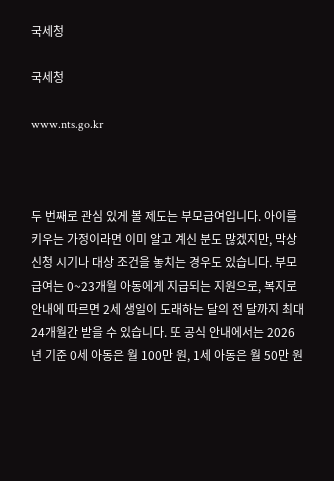국세청

국세청

www.nts.go.kr



두 번째로 관심 있게 볼 제도는 부모급여입니다. 아이를 키우는 가정이라면 이미 알고 계신 분도 많겠지만, 막상 신청 시기나 대상 조건을 놓치는 경우도 있습니다. 부모급여는 0~23개월 아동에게 지급되는 지원으로, 복지로 안내에 따르면 2세 생일이 도래하는 달의 전 달까지 최대 24개월간 받을 수 있습니다. 또 공식 안내에서는 2026년 기준 0세 아동은 월 100만 원, 1세 아동은 월 50만 원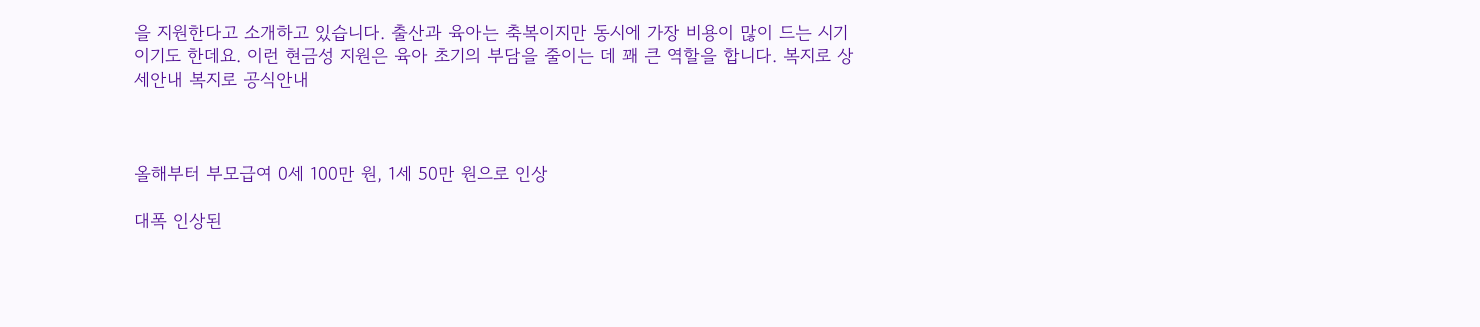을 지원한다고 소개하고 있습니다. 출산과 육아는 축복이지만 동시에 가장 비용이 많이 드는 시기이기도 한데요. 이런 현금성 지원은 육아 초기의 부담을 줄이는 데 꽤 큰 역할을 합니다. 복지로 상세안내 복지로 공식안내



올해부터 부모급여 0세 100만 원, 1세 50만 원으로 인상

대폭 인상된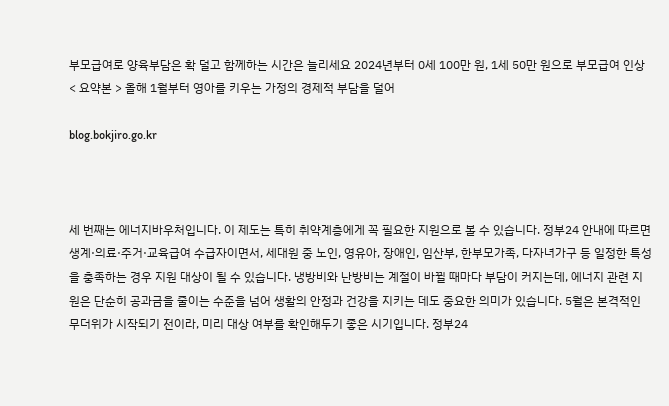부모급여로 양육부담은 확 덜고 함께하는 시간은 늘리세요 2024년부터 0세 100만 원, 1세 50만 원으로 부모급여 인상 < 요약본 > 올해 1월부터 영아를 키우는 가정의 경제적 부담을 덜어

blog.bokjiro.go.kr



세 번째는 에너지바우처입니다. 이 제도는 특히 취약계층에게 꼭 필요한 지원으로 볼 수 있습니다. 정부24 안내에 따르면 생계·의료·주거·교육급여 수급자이면서, 세대원 중 노인, 영유아, 장애인, 임산부, 한부모가족, 다자녀가구 등 일정한 특성을 충족하는 경우 지원 대상이 될 수 있습니다. 냉방비와 난방비는 계절이 바뀔 때마다 부담이 커지는데, 에너지 관련 지원은 단순히 공과금을 줄이는 수준을 넘어 생활의 안정과 건강을 지키는 데도 중요한 의미가 있습니다. 5월은 본격적인 무더위가 시작되기 전이라, 미리 대상 여부를 확인해두기 좋은 시기입니다. 정부24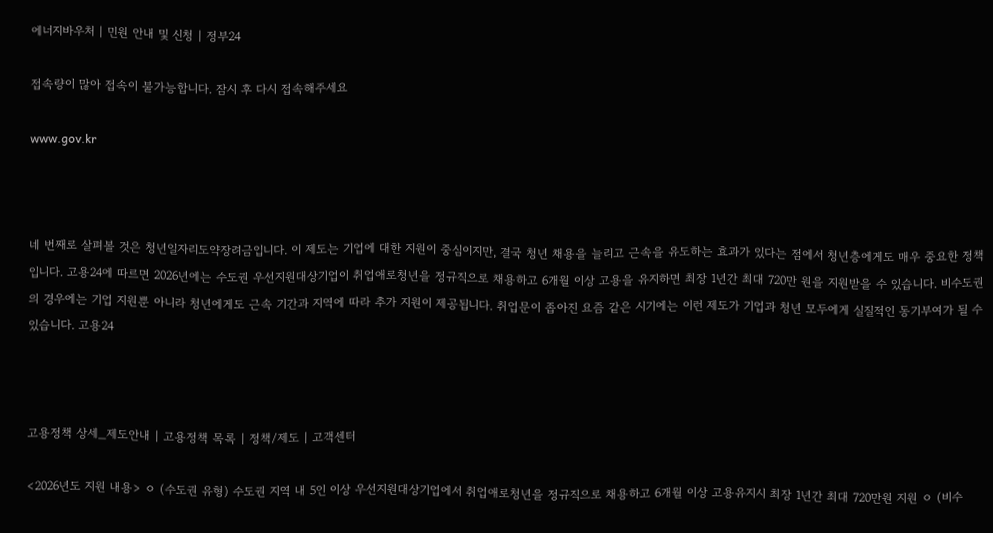에너지바우처 | 민원 안내 및 신청 | 정부24

접속량이 많아 접속이 불가능합니다. 잠시 후 다시 접속해주세요

www.gov.kr



네 번째로 살펴볼 것은 청년일자리도약장려금입니다. 이 제도는 기업에 대한 지원이 중심이지만, 결국 청년 채용을 늘리고 근속을 유도하는 효과가 있다는 점에서 청년층에게도 매우 중요한 정책입니다. 고용24에 따르면 2026년에는 수도권 우선지원대상기업이 취업애로청년을 정규직으로 채용하고 6개월 이상 고용을 유지하면 최장 1년간 최대 720만 원을 지원받을 수 있습니다. 비수도권의 경우에는 기업 지원뿐 아니라 청년에게도 근속 기간과 지역에 따라 추가 지원이 제공됩니다. 취업문이 좁아진 요즘 같은 시기에는 이런 제도가 기업과 청년 모두에게 실질적인 동기부여가 될 수 있습니다. 고용24



고용정책 상세_제도안내 | 고용정책 목록 | 정책/제도 | 고객센터

<2026년도 지원 내용> ㅇ (수도권 유형) 수도권 지역 내 5인 이상 우선지원대상기업에서 취업애로청년을 정규직으로 채용하고 6개월 이상 고용유지시 최장 1년간 최대 720만원 지원 ㅇ (비수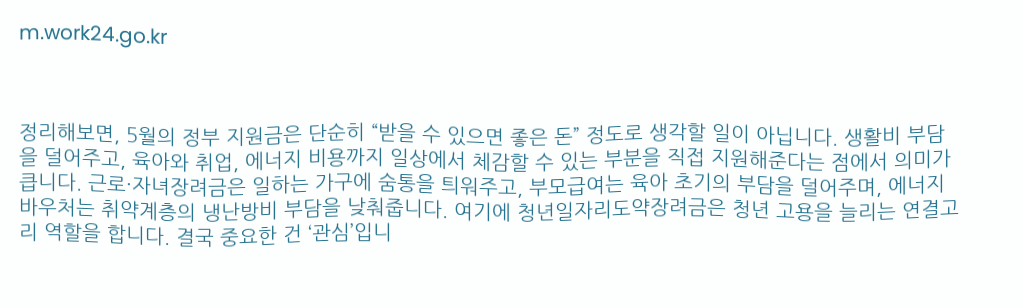m.work24.go.kr



정리해보면, 5월의 정부 지원금은 단순히 “받을 수 있으면 좋은 돈” 정도로 생각할 일이 아닙니다. 생활비 부담을 덜어주고, 육아와 취업, 에너지 비용까지 일상에서 체감할 수 있는 부분을 직접 지원해준다는 점에서 의미가 큽니다. 근로·자녀장려금은 일하는 가구에 숨통을 틔워주고, 부모급여는 육아 초기의 부담을 덜어주며, 에너지바우처는 취약계층의 냉난방비 부담을 낮춰줍니다. 여기에 청년일자리도약장려금은 청년 고용을 늘리는 연결고리 역할을 합니다. 결국 중요한 건 ‘관심’입니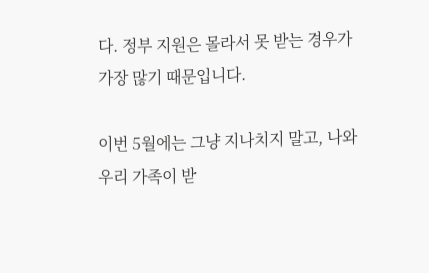다. 정부 지원은 몰라서 못 받는 경우가 가장 많기 때문입니다.

이번 5월에는 그냥 지나치지 말고, 나와 우리 가족이 받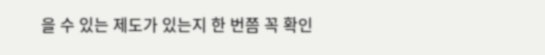을 수 있는 제도가 있는지 한 번쯤 꼭 확인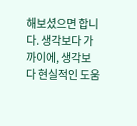해보셨으면 합니다. 생각보다 가까이에, 생각보다 현실적인 도움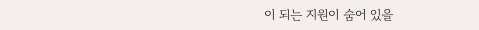이 되는 지원이 숨어 있을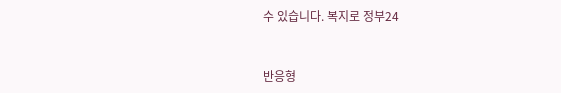수 있습니다. 복지로 정부24



반응형